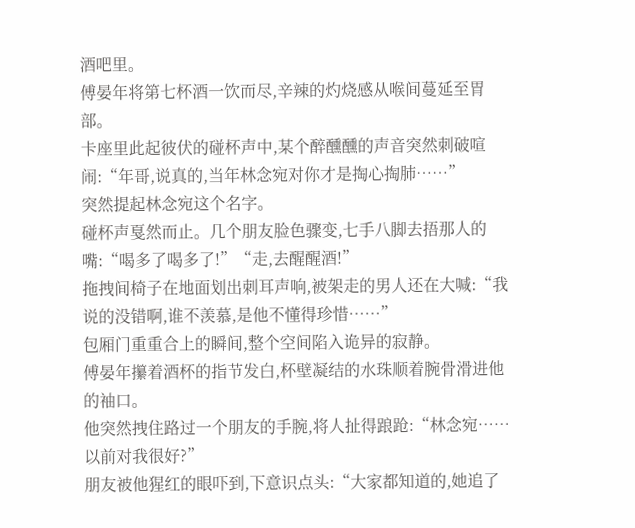酒吧里。
傅晏年将第七杯酒一饮而尽,辛辣的灼烧感从喉间蔓延至胃部。
卡座里此起彼伏的碰杯声中,某个醉醺醺的声音突然刺破喧闹:“年哥,说真的,当年林念宛对你才是掏心掏肺……”
突然提起林念宛这个名字。
碰杯声戛然而止。几个朋友脸色骤变,七手八脚去捂那人的嘴:“喝多了喝多了!”“走,去醒醒酒!”
拖拽间椅子在地面划出刺耳声响,被架走的男人还在大喊:“我说的没错啊,谁不羡慕,是他不懂得珍惜……”
包厢门重重合上的瞬间,整个空间陷入诡异的寂静。
傅晏年攥着酒杯的指节发白,杯壁凝结的水珠顺着腕骨滑进他的袖口。
他突然拽住路过一个朋友的手腕,将人扯得踉跄:“林念宛……以前对我很好?”
朋友被他猩红的眼吓到,下意识点头:“大家都知道的,她追了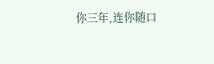你三年,连你随口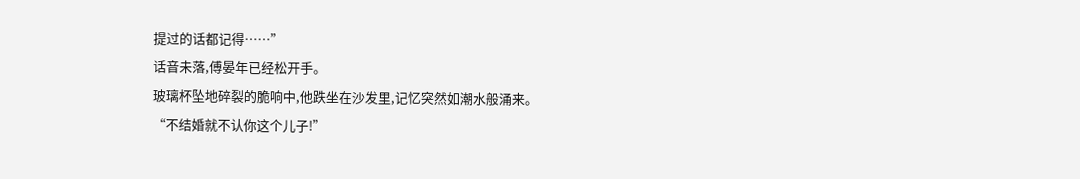提过的话都记得……”
话音未落,傅晏年已经松开手。
玻璃杯坠地碎裂的脆响中,他跌坐在沙发里,记忆突然如潮水般涌来。
“不结婚就不认你这个儿子!”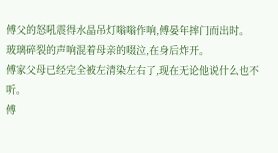傅父的怒吼震得水晶吊灯嗡嗡作响,傅晏年摔门而出时。
玻璃碎裂的声响混着母亲的啜泣,在身后炸开。
傅家父母已经完全被左清染左右了,现在无论他说什么也不听。
傅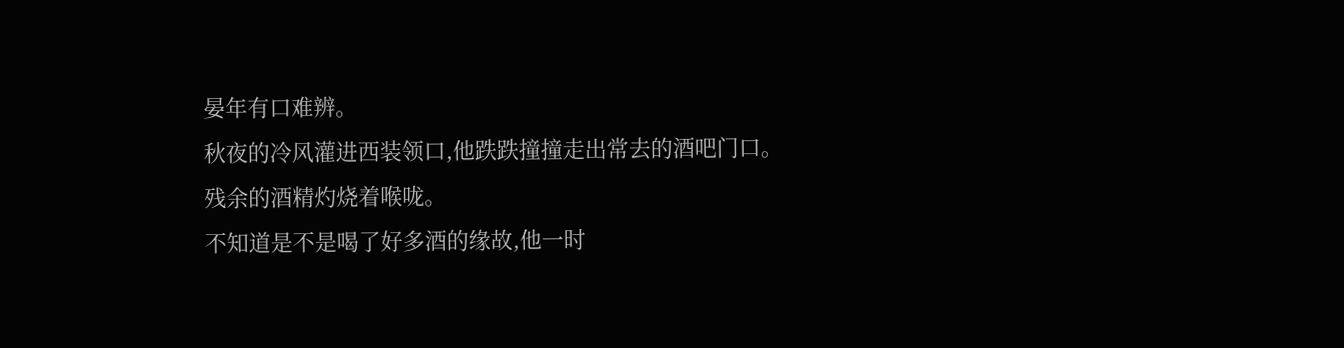晏年有口难辨。
秋夜的冷风灌进西装领口,他跌跌撞撞走出常去的酒吧门口。
残余的酒精灼烧着喉咙。
不知道是不是喝了好多酒的缘故,他一时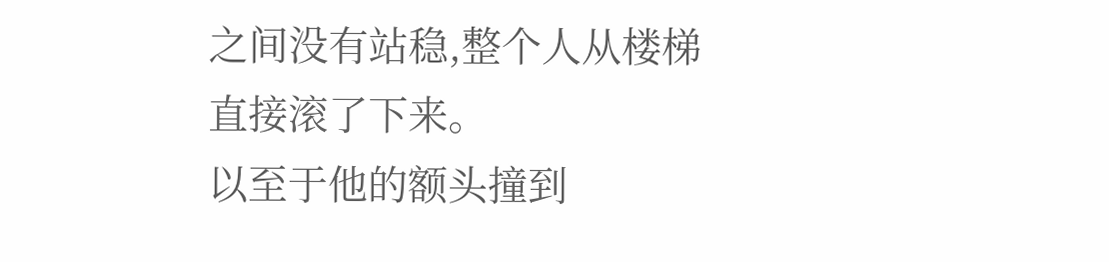之间没有站稳,整个人从楼梯直接滚了下来。
以至于他的额头撞到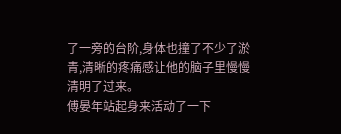了一旁的台阶,身体也撞了不少了淤青,清晰的疼痛感让他的脑子里慢慢清明了过来。
傅晏年站起身来活动了一下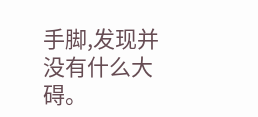手脚,发现并没有什么大碍。